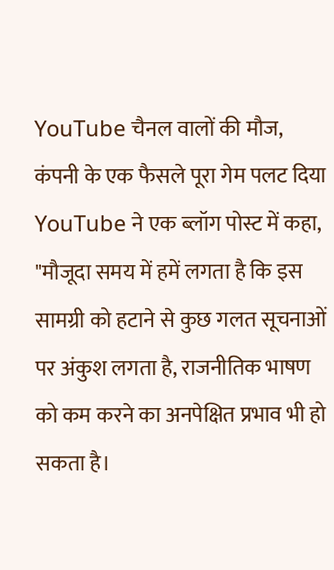YouTube चैनल वालों की मौज, कंपनी के एक फैसले पूरा गेम पलट दिया
YouTube ने एक ब्लॉग पोस्ट में कहा, "मौजूदा समय में हमें लगता है कि इस सामग्री को हटाने से कुछ गलत सूचनाओं पर अंकुश लगता है, राजनीतिक भाषण को कम करने का अनपेक्षित प्रभाव भी हो सकता है।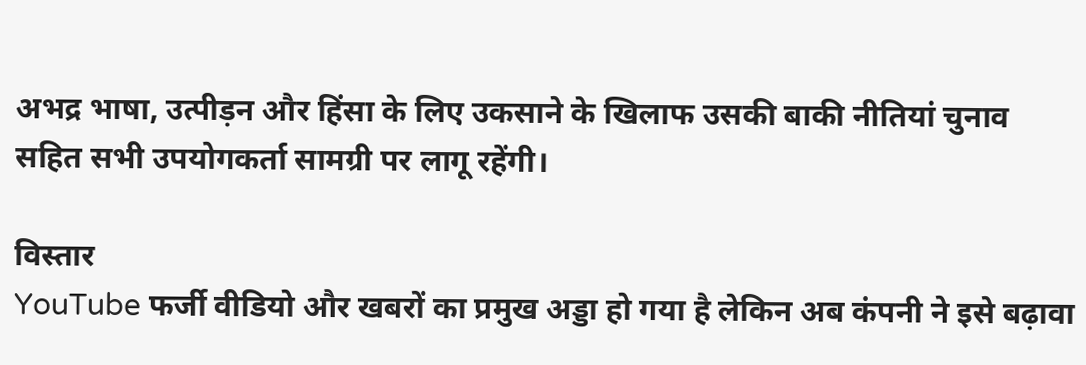अभद्र भाषा, उत्पीड़न और हिंसा के लिए उकसाने के खिलाफ उसकी बाकी नीतियां चुनाव सहित सभी उपयोगकर्ता सामग्री पर लागू रहेंगी।

विस्तार
YouTube फर्जी वीडियो और खबरों का प्रमुख अड्डा हो गया है लेकिन अब कंपनी ने इसे बढ़ावा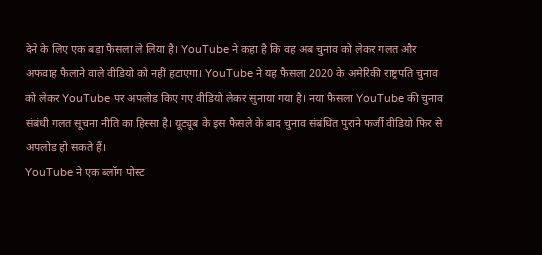देने के लिए एक बड़ा फैसला ले लिया है। YouTube ने कहा है कि वह अब चुनाव को लेकर गलत और अफवाह फैलाने वाले वीडियो को नहीं हटाएगा। YouTube ने यह फैसला 2020 के अमेरिकी राष्ट्रपति चुनाव को लेकर YouTube पर अपलोड किए गए वीडियो लेकर सुनाया गया है। नया फैसला YouTube की चुनाव संबंधी गलत सूचना नीति का हिस्सा है। यूट्यूब के इस फैसले के बाद चुनाव संबंधित पुराने फर्जी वीडियो फिर से अपलोड हो सकते हैं।
YouTube ने एक ब्लॉग पोस्ट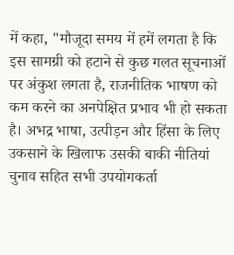में कहा, "मौजूदा समय में हमें लगता है कि इस सामग्री को हटाने से कुछ गलत सूचनाओं पर अंकुश लगता है, राजनीतिक भाषण को कम करने का अनपेक्षित प्रभाव भी हो सकता है। अभद्र भाषा, उत्पीड़न और हिंसा के लिए उकसाने के खिलाफ उसकी बाकी नीतियां चुनाव सहित सभी उपयोगकर्ता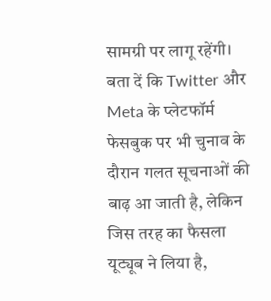सामग्री पर लागू रहेंगी।
बता दें कि Twitter और Meta के प्लेटफॉर्म फेसबुक पर भी चुनाव के दौरान गलत सूचनाओं की बाढ़ आ जाती है, लेकिन जिस तरह का फैसला यूट्यूब ने लिया है,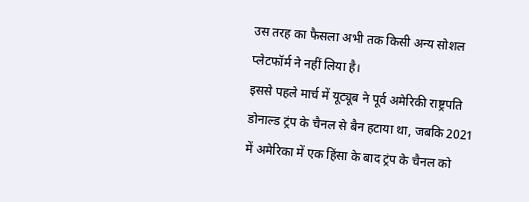उस तरह का फैसला अभी तक किसी अन्य सोशल प्लेटफॉर्म ने नहीं लिया है।
इससे पहले मार्च में यूट्यूब ने पूर्व अमेरिकी राष्ट्रपति डोनाल्ड ट्रंप के चैनल से बैन हटाया था, जबकि 2021 में अमेरिका में एक हिंसा के बाद ट्रंप के चैनल को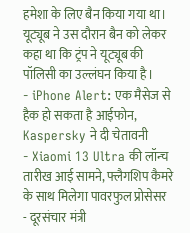हमेशा के लिए बैन किया गया था। यूट्यूब ने उस दौरान बैन को लेकर कहा था कि ट्रंप ने यूट्यूब की पॉलिसी का उल्लंघन किया है।
- iPhone Alert: एक मैसेज से हैक हो सकता है आईफोन, Kaspersky ने दी चेतावनी
- Xiaomi 13 Ultra की लॉन्च तारीख आई सामने, फ्लैगशिप कैमरे के साथ मिलेगा पावरफुल प्रोसेसर
- दूरसंचार मंत्री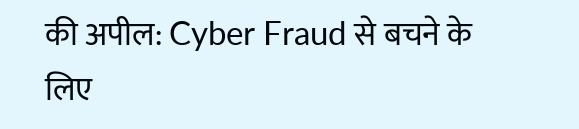की अपील: Cyber Fraud से बचने के लिए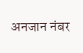अनजान नंबर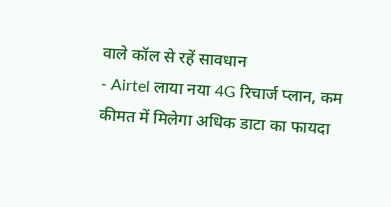वाले कॉल से रहें सावधान
- Airtel लाया नया 4G रिचार्ज प्लान, कम कीमत में मिलेगा अधिक डाटा का फायदा